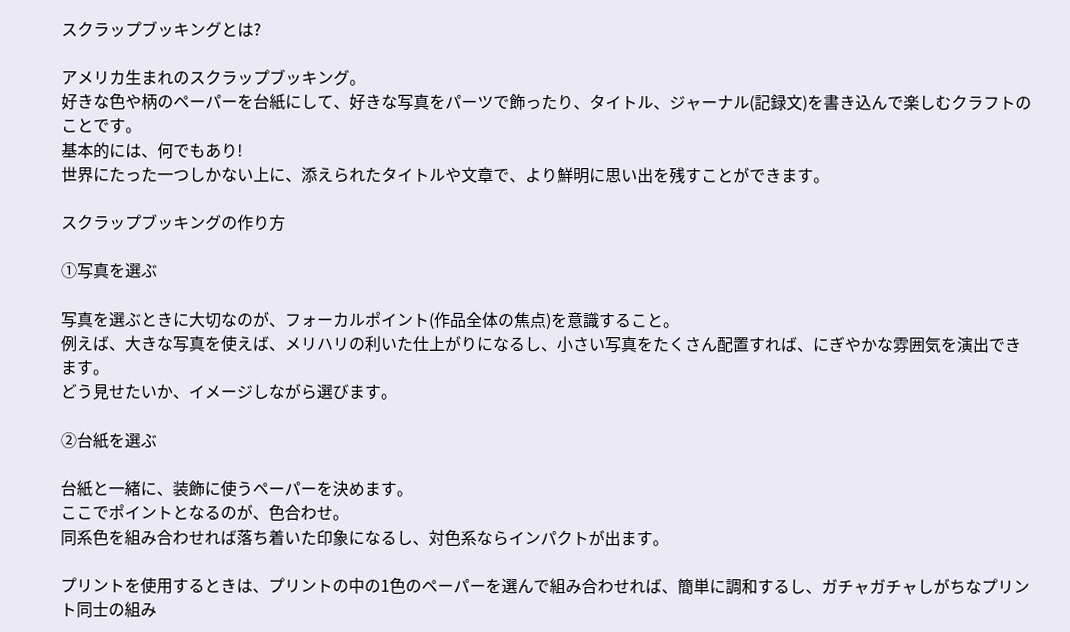スクラップブッキングとは?

アメリカ生まれのスクラップブッキング。
好きな色や柄のペーパーを台紙にして、好きな写真をパーツで飾ったり、タイトル、ジャーナル(記録文)を書き込んで楽しむクラフトのことです。
基本的には、何でもあり!
世界にたった一つしかない上に、添えられたタイトルや文章で、より鮮明に思い出を残すことができます。

スクラップブッキングの作り方

①写真を選ぶ

写真を選ぶときに大切なのが、フォーカルポイント(作品全体の焦点)を意識すること。
例えば、大きな写真を使えば、メリハリの利いた仕上がりになるし、小さい写真をたくさん配置すれば、にぎやかな雰囲気を演出できます。
どう見せたいか、イメージしながら選びます。

②台紙を選ぶ

台紙と一緒に、装飾に使うペーパーを決めます。
ここでポイントとなるのが、色合わせ。
同系色を組み合わせれば落ち着いた印象になるし、対色系ならインパクトが出ます。

プリントを使用するときは、プリントの中の1色のペーパーを選んで組み合わせれば、簡単に調和するし、ガチャガチャしがちなプリント同士の組み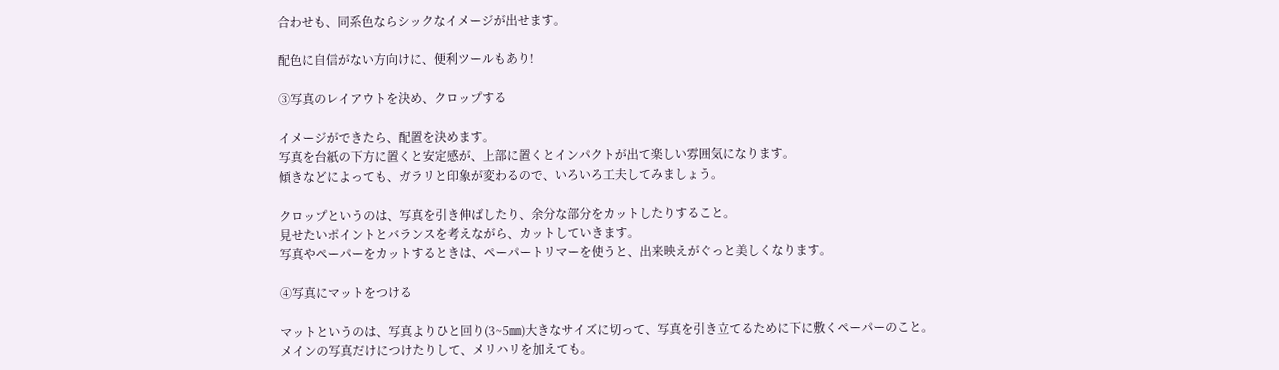合わせも、同系色ならシックなイメージが出せます。

配色に自信がない方向けに、便利ツールもあり!

③写真のレイアウトを決め、クロップする

イメージができたら、配置を決めます。
写真を台紙の下方に置くと安定感が、上部に置くとインパクトが出て楽しい雰囲気になります。
傾きなどによっても、ガラリと印象が変わるので、いろいろ工夫してみましょう。

クロップというのは、写真を引き伸ばしたり、余分な部分をカットしたりすること。
見せたいポイントとバランスを考えながら、カットしていきます。
写真やペーパーをカットするときは、ペーパートリマーを使うと、出来映えがぐっと美しくなります。

④写真にマットをつける

マットというのは、写真よりひと回り(3~5㎜)大きなサイズに切って、写真を引き立てるために下に敷くペーパーのこと。
メインの写真だけにつけたりして、メリハリを加えても。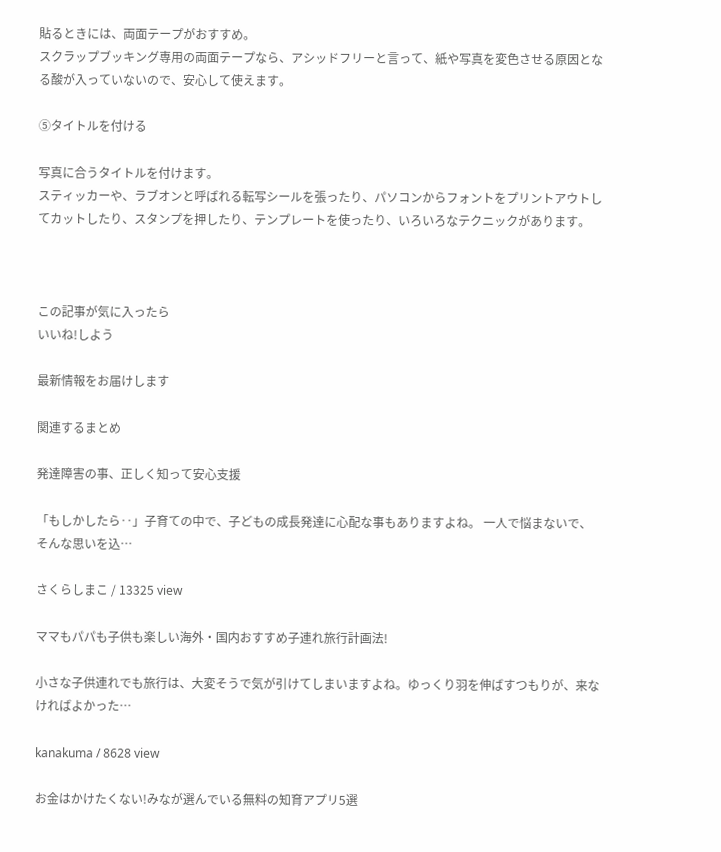貼るときには、両面テープがおすすめ。
スクラップブッキング専用の両面テープなら、アシッドフリーと言って、紙や写真を変色させる原因となる酸が入っていないので、安心して使えます。

⑤タイトルを付ける

写真に合うタイトルを付けます。
スティッカーや、ラブオンと呼ばれる転写シールを張ったり、パソコンからフォントをプリントアウトしてカットしたり、スタンプを押したり、テンプレートを使ったり、いろいろなテクニックがあります。



この記事が気に入ったら
いいね!しよう

最新情報をお届けします

関連するまとめ

発達障害の事、正しく知って安心支援

「もしかしたら‥」子育ての中で、子どもの成長発達に心配な事もありますよね。 一人で悩まないで、そんな思いを込…

さくらしまこ / 13325 view

ママもパパも子供も楽しい海外・国内おすすめ子連れ旅行計画法!

小さな子供連れでも旅行は、大変そうで気が引けてしまいますよね。ゆっくり羽を伸ばすつもりが、来なければよかった…

kanakuma / 8628 view

お金はかけたくない!みなが選んでいる無料の知育アプリ5選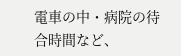電車の中・病院の待合時間など、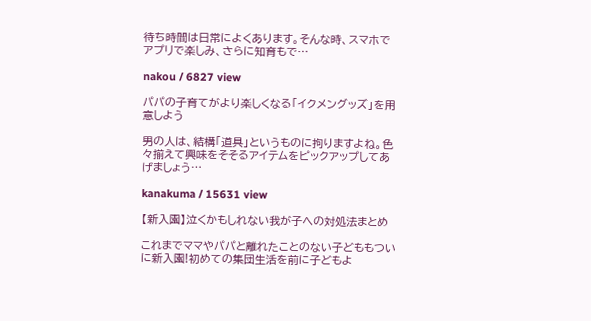待ち時間は日常によくあります。そんな時、スマホでアプリで楽しみ、さらに知育もで…

nakou / 6827 view

パパの子育てがより楽しくなる「イクメングッズ」を用意しよう

男の人は、結構「道具」というものに拘りますよね。色々揃えて興味をそそるアイテムをピックアップしてあげましょう…

kanakuma / 15631 view

【新入園】泣くかもしれない我が子への対処法まとめ

これまでママやパパと離れたことのない子どももついに新入園!初めての集団生活を前に子どもよ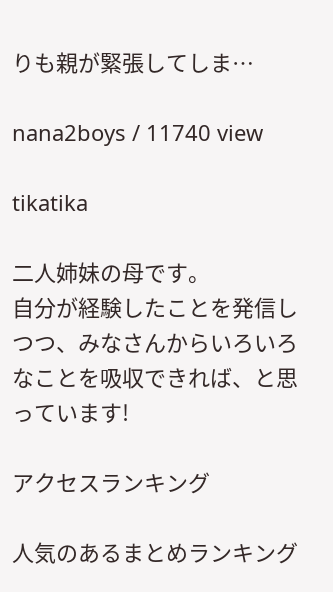りも親が緊張してしま…

nana2boys / 11740 view

tikatika

二人姉妹の母です。
自分が経験したことを発信しつつ、みなさんからいろいろなことを吸収できれば、と思っています!

アクセスランキング

人気のあるまとめランキング